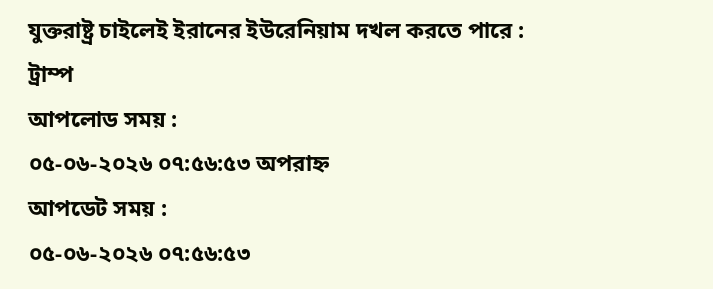যুক্তরাষ্ট্র চাইলেই ইরানের ইউরেনিয়াম দখল করতে পারে : ট্রাম্প
আপলোড সময় :
০৫-০৬-২০২৬ ০৭:৫৬:৫৩ অপরাহ্ন
আপডেট সময় :
০৫-০৬-২০২৬ ০৭:৫৬:৫৩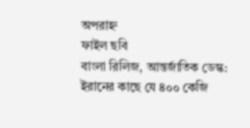অপরাহ্ন
ফাইল ছবি
বাংলা রিলিজ, আন্তর্জাতিক ডেস্ক: ইরানের কাছে যে ৪০০ কেজি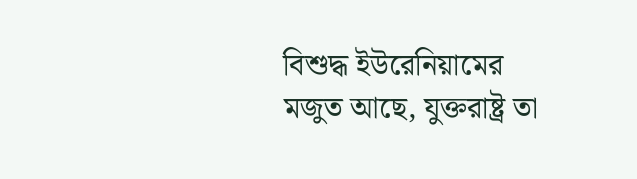বিশুদ্ধ ইউরেনিয়ামের মজুত আছে, যুক্তরাষ্ট্র তা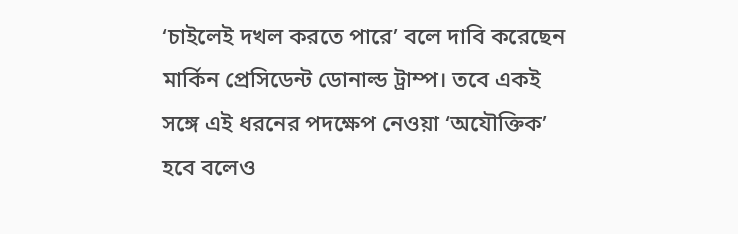‘চাইলেই দখল করতে পারে’ বলে দাবি করেছেন মার্কিন প্রেসিডেন্ট ডোনাল্ড ট্রাম্প। তবে একই সঙ্গে এই ধরনের পদক্ষেপ নেওয়া ‘অযৌক্তিক’ হবে বলেও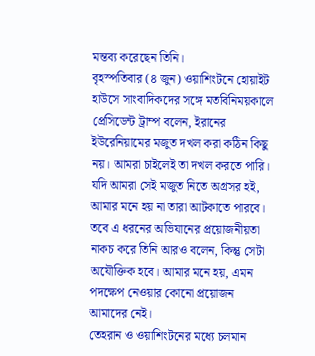মন্তব্য করেছেন তিনি।
বৃহস্পতিবার (৪ জুন) ওয়াশিংটনে হোয়াইট হাউসে সাংবাদিকদের সঙ্গে মতবিনিময়কালে প্রেসিডেন্ট ট্রাম্প বলেন, ইরানের ইউরেনিয়ামের মজুত দখল করা কঠিন কিছু নয়। আমরা চাইলেই তা দখল করতে পারি। যদি আমরা সেই মজুত নিতে অগ্রসর হই, আমার মনে হয় না তারা আটকাতে পারবে।
তবে এ ধরনের অভিযানের প্রয়োজনীয়তা নাকচ করে তিনি আরও বলেন, কিন্তু সেটা অযৌক্তিক হবে। আমার মনে হয়, এমন পদক্ষেপ নেওয়ার কোনো প্রয়োজন আমাদের নেই।
তেহরান ও ওয়াশিংটনের মধ্যে চলমান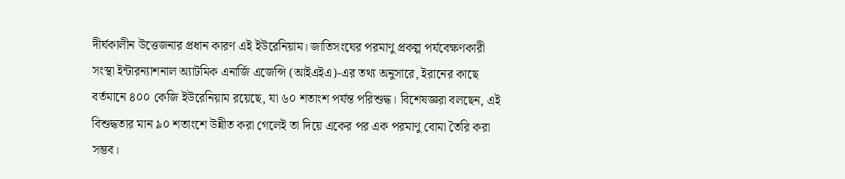দীর্ঘকালীন উত্তেজনার প্রধান কারণ এই ইউরেনিয়াম। জাতিসংঘের পরমাণু প্রকল্প পর্যবেক্ষণকারী সংস্থা ইন্টারন্যাশনাল অ্যাটমিক এনার্জি এজেন্সি (আইএইএ)-এর তথ্য অনুসারে, ইরানের কাছে বর্তমানে ৪০০ কেজি ইউরেনিয়াম রয়েছে, যা ৬০ শতাংশ পর্যন্ত পরিশুদ্ধ। বিশেষজ্ঞরা বলছেন, এই বিশুদ্ধতার মান ৯০ শতাংশে উন্নীত করা গেলেই তা দিয়ে একের পর এক পরমাণু বোমা তৈরি করা সম্ভব।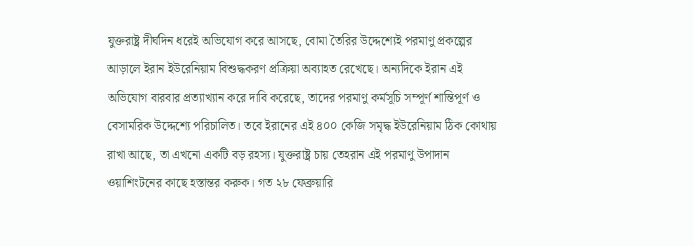যুক্তরাষ্ট্র দীর্ঘদিন ধরেই অভিযোগ করে আসছে, বোমা তৈরির উদ্দেশ্যেই পরমাণু প্রকল্পের আড়ালে ইরান ইউরেনিয়াম বিশুদ্ধকরণ প্রক্রিয়া অব্যাহত রেখেছে। অন্যদিকে ইরান এই অভিযোগ বারবার প্রত্যাখ্যান করে দাবি করেছে, তাদের পরমাণু কর্মসূচি সম্পূর্ণ শান্তিপূর্ণ ও বেসামরিক উদ্দেশ্যে পরিচালিত। তবে ইরানের এই ৪০০ কেজি সমৃদ্ধ ইউরেনিয়াম ঠিক কোথায় রাখা আছে, তা এখনো একটি বড় রহস্য। যুক্তরাষ্ট্র চায় তেহরান এই পরমাণু উপাদান ওয়াশিংটনের কাছে হস্তান্তর করুক। গত ২৮ ফেব্রুয়ারি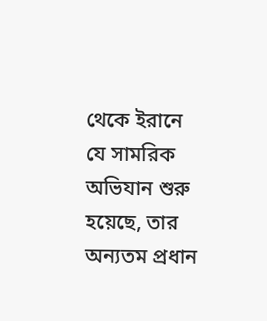থেকে ইরানে যে সামরিক অভিযান শুরু হয়েছে, তার অন্যতম প্রধান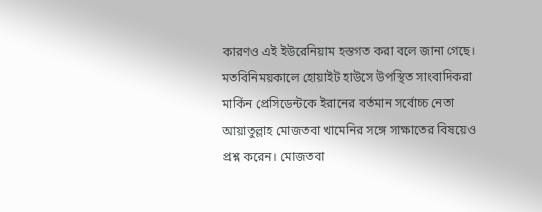কারণও এই ইউরেনিয়াম হস্তগত করা বলে জানা গেছে।
মতবিনিময়কালে হোয়াইট হাউসে উপস্থিত সাংবাদিকরা মার্কিন প্রেসিডেন্টকে ইরানের বর্তমান সর্বোচ্চ নেতা আয়াতুল্লাহ মোজতবা খামেনির সঙ্গে সাক্ষাতের বিষয়েও প্রশ্ন করেন। মোজতবা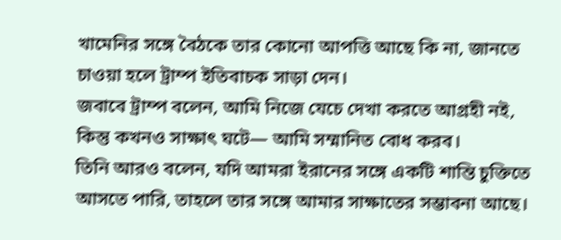খামেনির সঙ্গে বৈঠকে তার কোনো আপত্তি আছে কি না, জানতে চাওয়া হলে ট্রাম্প ইতিবাচক সাড়া দেন।
জবাবে ট্রাম্প বলেন, আমি নিজে যেচে দেখা করতে আগ্রহী নই, কিন্তু কখনও সাক্ষাৎ ঘটে— আমি সম্মানিত বোধ করব।
তিনি আরও বলেন, যদি আমরা ইরানের সঙ্গে একটি শান্তি চুক্তিতে আসতে পারি, তাহলে তার সঙ্গে আমার সাক্ষাতের সম্ভাবনা আছে।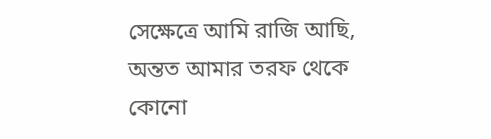সেক্ষেত্রে আমি রাজি আছি, অন্তত আমার তরফ থেকে কোনো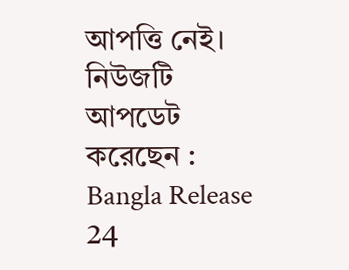আপত্তি নেই।
নিউজটি আপডেট করেছেন : Bangla Release 24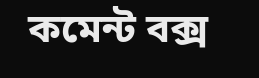কমেন্ট বক্স